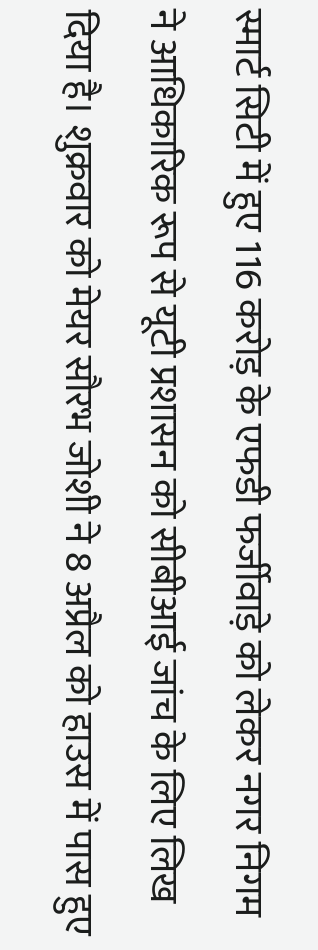स्मार्ट सिटी में हुए 116 करोड़ के एफडी फर्जीवाड़े को लेकर नगर निगम ने आधिकारिक रूप से यूटी प्रशासन को सीबीआई जांच के लिए लिख दिया है। शुक्रवार को मेयर सौरभ जोशी ने 8 अप्रैल को हाउस में पास हुए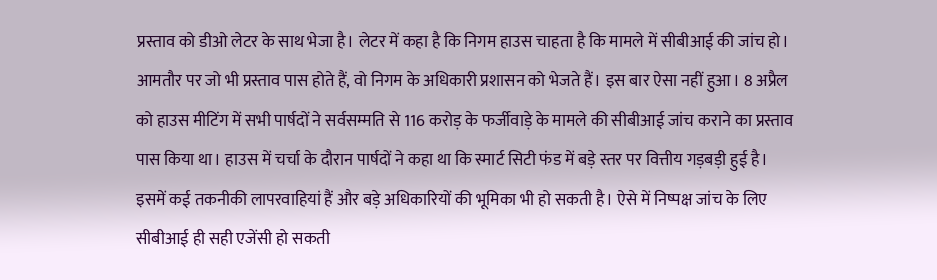प्रस्ताव को डीओ लेटर के साथ भेजा है। लेटर में कहा है कि निगम हाउस चाहता है कि मामले में सीबीआई की जांच हो। आमतौर पर जो भी प्रस्ताव पास होते हैं, वो निगम के अधिकारी प्रशासन को भेजते हैं। इस बार ऐसा नहीं हुआ। 8 अप्रैल को हाउस मीटिंग में सभी पार्षदों ने सर्वसम्मति से 116 करोड़ के फर्जीवाड़े के मामले की सीबीआई जांच कराने का प्रस्ताव पास किया था। हाउस में चर्चा के दौरान पार्षदों ने कहा था कि स्मार्ट सिटी फंड में बड़े स्तर पर वित्तीय गड़बड़ी हुई है। इसमें कई तकनीकी लापरवाहियां हैं और बड़े अधिकारियों की भूमिका भी हो सकती है। ऐसे में निष्पक्ष जांच के लिए सीबीआई ही सही एजेंसी हो सकती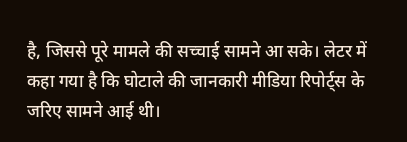है, जिससे पूरे मामले की सच्चाई सामने आ सके। लेटर में कहा गया है कि घोटाले की जानकारी मीडिया रिपोर्ट्स के जरिए सामने आई थी।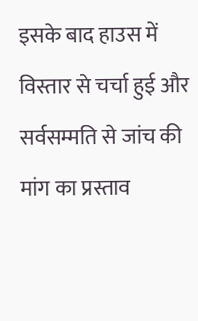इसके बाद हाउस में विस्तार से चर्चा हुई और सर्वसम्मति से जांच की मांग का प्रस्ताव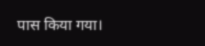पास किया गया।